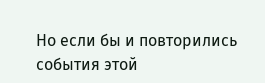Но если бы и повторились события этой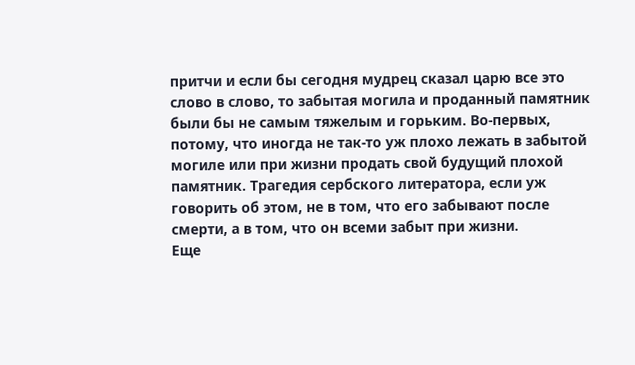притчи и если бы сегодня мудрец сказал царю все это слово в слово, то забытая могила и проданный памятник были бы не самым тяжелым и горьким. Во-первых, потому, что иногда не так-то уж плохо лежать в забытой могиле или при жизни продать свой будущий плохой памятник. Трагедия сербского литератора, если уж говорить об этом, не в том, что его забывают после смерти, а в том, что он всеми забыт при жизни.
Еще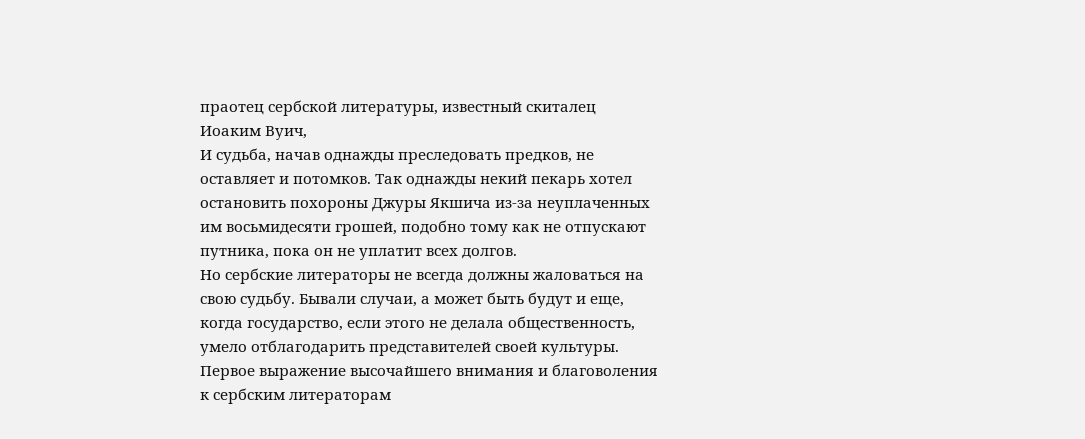праотец сербской литературы, известный скиталец Иоаким Вуич,
И судьба, начав однажды преследовать предков, не оставляет и потомков. Так однажды некий пекарь хотел остановить похороны Джуры Якшича из-за неуплаченных им восьмидесяти грошей, подобно тому как не отпускают путника, пока он не уплатит всех долгов.
Но сербские литераторы не всегда должны жаловаться на свою судьбу. Бывали случаи, а может быть будут и еще, когда государство, если этого не делала общественность, умело отблагодарить представителей своей культуры.
Первое выражение высочайшего внимания и благоволения к сербским литераторам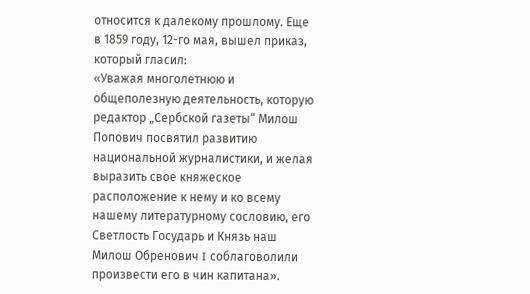относится к далекому прошлому. Еще в 1859 году, 12-го мая, вышел приказ, который гласил:
«Уважая многолетнюю и общеполезную деятельность, которую редактор „Сербской газеты“ Милош Попович посвятил развитию национальной журналистики, и желая выразить свое княжеское расположение к нему и ко всему нашему литературному сословию, его Светлость Государь и Князь наш Милош Обренович I соблаговолили произвести его в чин капитана».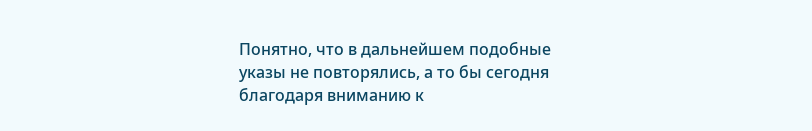Понятно, что в дальнейшем подобные указы не повторялись, а то бы сегодня благодаря вниманию к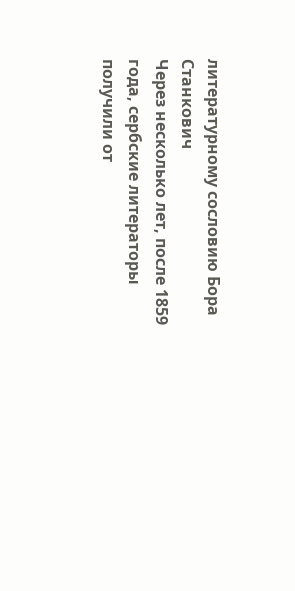литературному сословию Бора Станкович
Через несколько лет, после 1859 года, сербские литераторы получили от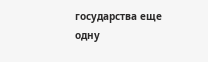государства еще одну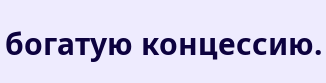богатую концессию.